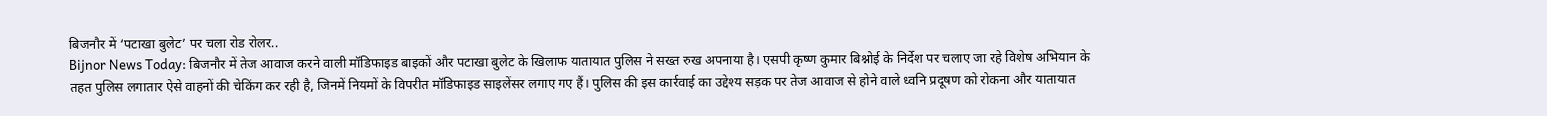बिजनौर में ‘पटाखा बुलेट’ पर चला रोड रोलर..
Bijnor News Today: बिजनौर में तेज आवाज करने वाली मॉडिफाइड बाइकों और पटाखा बुलेट के खिलाफ यातायात पुलिस ने सख्त रुख अपनाया है। एसपी कृष्ण कुमार बिश्नोई के निर्देश पर चलाए जा रहे विशेष अभियान के तहत पुलिस लगातार ऐसे वाहनों की चेकिंग कर रही है, जिनमें नियमों के विपरीत मॉडिफाइड साइलेंसर लगाए गए हैं। पुलिस की इस कार्रवाई का उद्देश्य सड़क पर तेज आवाज से होने वाले ध्वनि प्रदूषण को रोकना और यातायात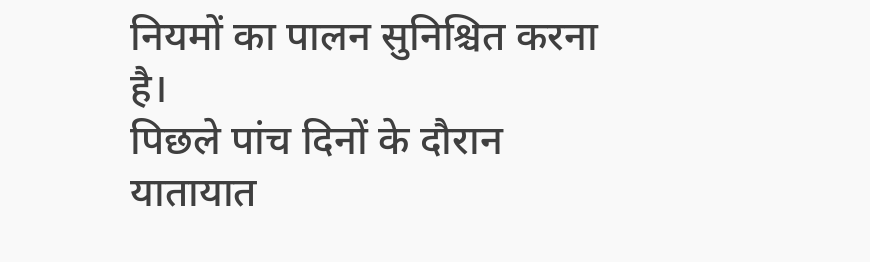नियमों का पालन सुनिश्चित करना है।
पिछले पांच दिनों के दौरान यातायात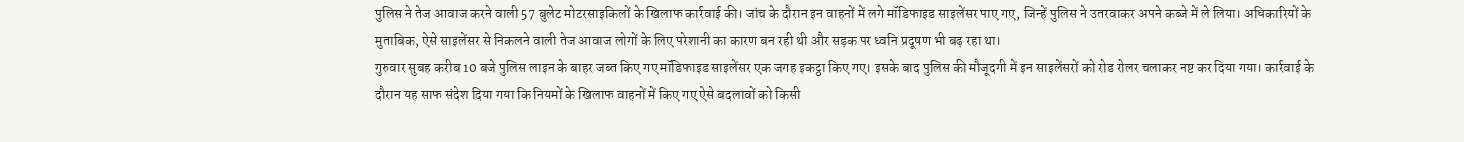पुलिस ने तेज आवाज करने वाली 57 बुलेट मोटरसाइकिलों के खिलाफ कार्रवाई की। जांच के दौरान इन वाहनों में लगे मॉडिफाइड साइलेंसर पाए गए, जिन्हें पुलिस ने उतरवाकर अपने कब्जे में ले लिया। अधिकारियों के मुताबिक, ऐसे साइलेंसर से निकलने वाली तेज आवाज लोगों के लिए परेशानी का कारण बन रही थी और सड़क पर ध्वनि प्रदूषण भी बढ़ रहा था।
गुरुवार सुबह करीब 10 बजे पुलिस लाइन के बाहर जब्त किए गए मॉडिफाइड साइलेंसर एक जगह इकट्ठा किए गए। इसके बाद पुलिस की मौजूदगी में इन साइलेंसरों को रोड रोलर चलाकर नष्ट कर दिया गया। कार्रवाई के दौरान यह साफ संदेश दिया गया कि नियमों के खिलाफ वाहनों में किए गए ऐसे बदलावों को किसी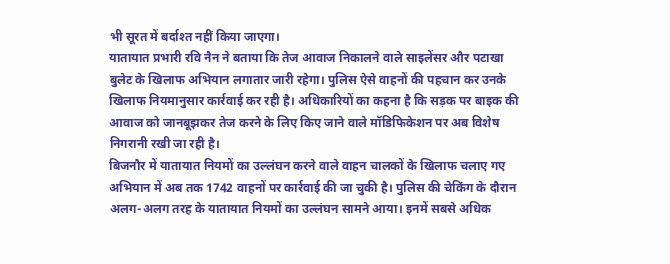भी सूरत में बर्दाश्त नहीं किया जाएगा।
यातायात प्रभारी रवि नैन ने बताया कि तेज आवाज निकालने वाले साइलेंसर और पटाखा बुलेट के खिलाफ अभियान लगातार जारी रहेगा। पुलिस ऐसे वाहनों की पहचान कर उनके खिलाफ नियमानुसार कार्रवाई कर रही है। अधिकारियों का कहना है कि सड़क पर बाइक की आवाज को जानबूझकर तेज करने के लिए किए जाने वाले मॉडिफिकेशन पर अब विशेष निगरानी रखी जा रही है।
बिजनौर में यातायात नियमों का उल्लंघन करने वाले वाहन चालकों के खिलाफ चलाए गए अभियान में अब तक 1742 वाहनों पर कार्रवाई की जा चुकी है। पुलिस की चेकिंग के दौरान अलग-अलग तरह के यातायात नियमों का उल्लंघन सामने आया। इनमें सबसे अधिक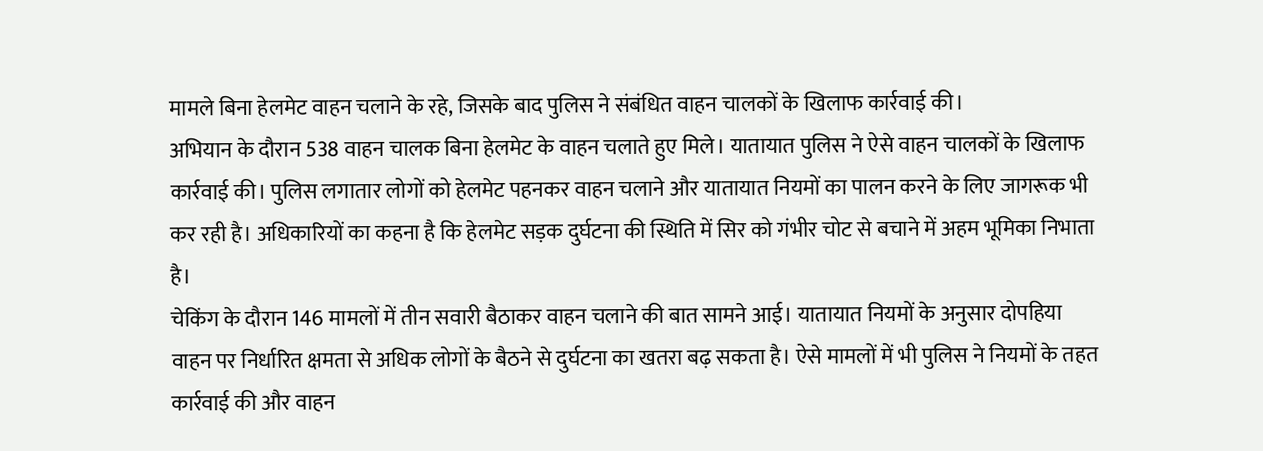मामले बिना हेलमेट वाहन चलाने के रहे, जिसके बाद पुलिस ने संबंधित वाहन चालकों के खिलाफ कार्रवाई की।
अभियान के दौरान 538 वाहन चालक बिना हेलमेट के वाहन चलाते हुए मिले। यातायात पुलिस ने ऐसे वाहन चालकों के खिलाफ कार्रवाई की। पुलिस लगातार लोगों को हेलमेट पहनकर वाहन चलाने और यातायात नियमों का पालन करने के लिए जागरूक भी कर रही है। अधिकारियों का कहना है कि हेलमेट सड़क दुर्घटना की स्थिति में सिर को गंभीर चोट से बचाने में अहम भूमिका निभाता है।
चेकिंग के दौरान 146 मामलों में तीन सवारी बैठाकर वाहन चलाने की बात सामने आई। यातायात नियमों के अनुसार दोपहिया वाहन पर निर्धारित क्षमता से अधिक लोगों के बैठने से दुर्घटना का खतरा बढ़ सकता है। ऐसे मामलों में भी पुलिस ने नियमों के तहत कार्रवाई की और वाहन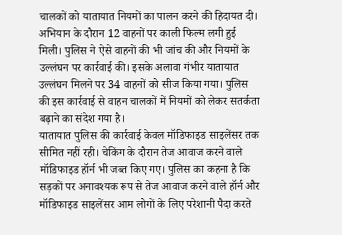चालकों को यातायात नियमों का पालन करने की हिदायत दी।
अभियान के दौरान 12 वाहनों पर काली फिल्म लगी हुई मिली। पुलिस ने ऐसे वाहनों की भी जांच की और नियमों के उल्लंघन पर कार्रवाई की। इसके अलावा गंभीर यातायात उल्लंघन मिलने पर 34 वाहनों को सीज किया गया। पुलिस की इस कार्रवाई से वाहन चालकों में नियमों को लेकर सतर्कता बढ़ाने का संदेश गया है।
यातायात पुलिस की कार्रवाई केवल मॉडिफाइड साइलेंसर तक सीमित नहीं रही। चेकिंग के दौरान तेज आवाज करने वाले मॉडिफाइड हॉर्न भी जब्त किए गए। पुलिस का कहना है कि सड़कों पर अनावश्यक रूप से तेज आवाज करने वाले हॉर्न और मॉडिफाइड साइलेंसर आम लोगों के लिए परेशानी पैदा करते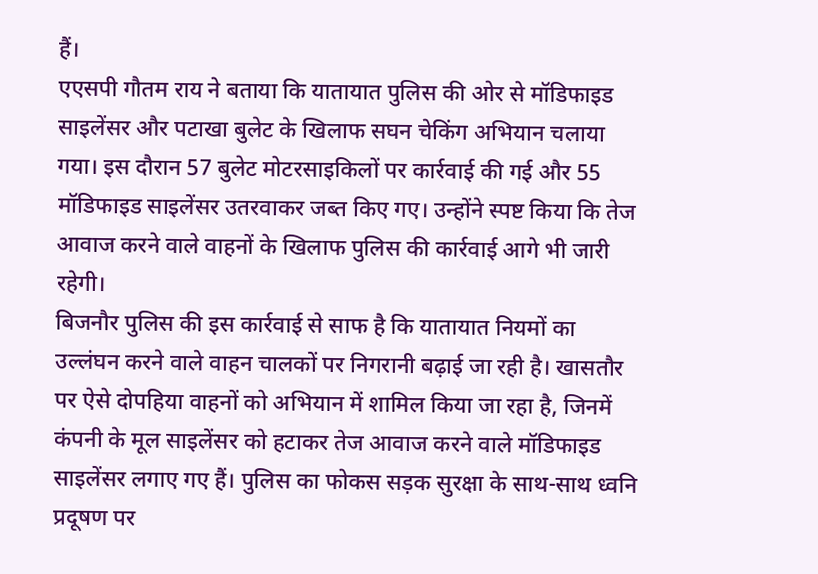हैं।
एएसपी गौतम राय ने बताया कि यातायात पुलिस की ओर से मॉडिफाइड साइलेंसर और पटाखा बुलेट के खिलाफ सघन चेकिंग अभियान चलाया गया। इस दौरान 57 बुलेट मोटरसाइकिलों पर कार्रवाई की गई और 55 मॉडिफाइड साइलेंसर उतरवाकर जब्त किए गए। उन्होंने स्पष्ट किया कि तेज आवाज करने वाले वाहनों के खिलाफ पुलिस की कार्रवाई आगे भी जारी रहेगी।
बिजनौर पुलिस की इस कार्रवाई से साफ है कि यातायात नियमों का उल्लंघन करने वाले वाहन चालकों पर निगरानी बढ़ाई जा रही है। खासतौर पर ऐसे दोपहिया वाहनों को अभियान में शामिल किया जा रहा है, जिनमें कंपनी के मूल साइलेंसर को हटाकर तेज आवाज करने वाले मॉडिफाइड साइलेंसर लगाए गए हैं। पुलिस का फोकस सड़क सुरक्षा के साथ-साथ ध्वनि प्रदूषण पर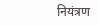नियंत्रण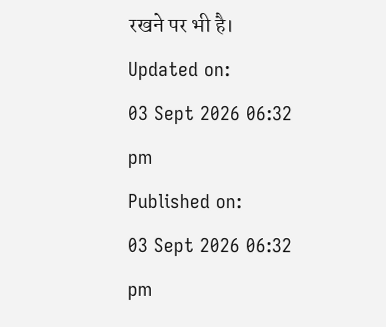रखने पर भी है।
Updated on:
03 Sept 2026 06:32 pm
Published on:
03 Sept 2026 06:32 pm